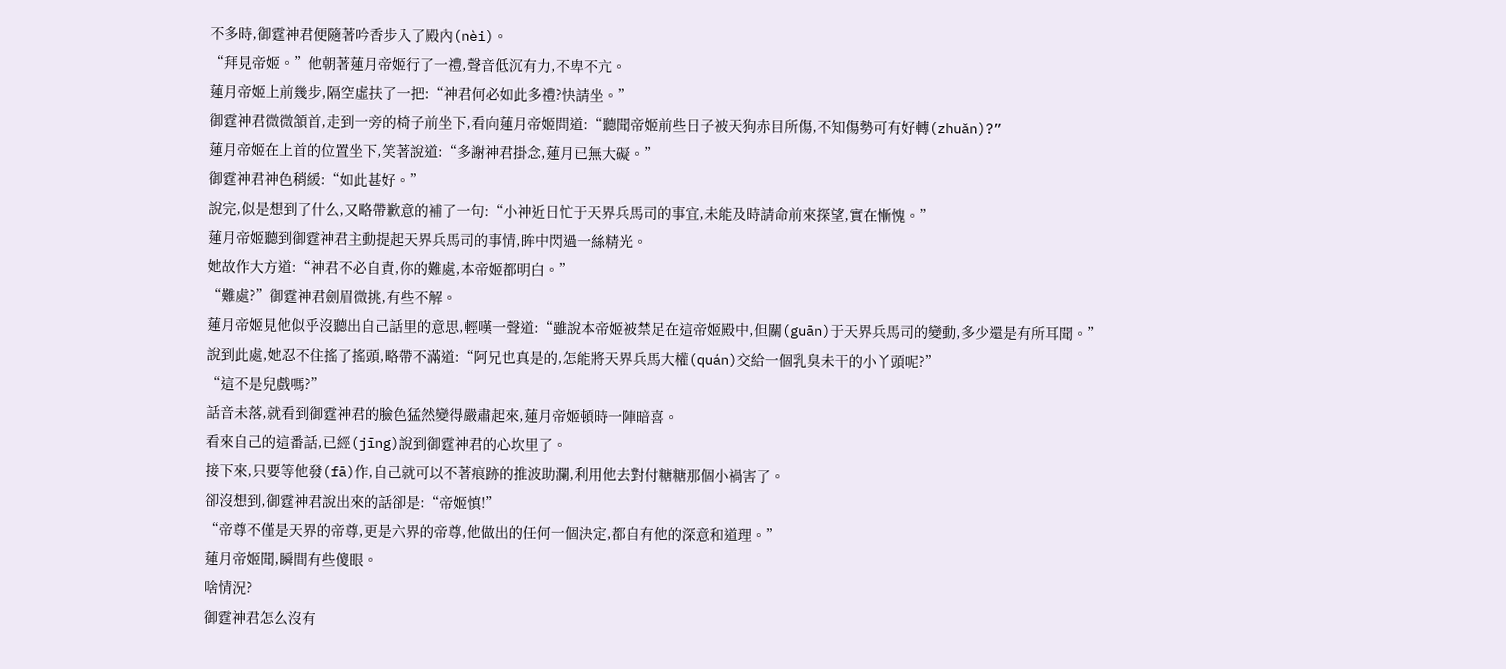不多時,御霆神君便隨著吟香步入了殿內(nèi)。
“拜見帝姬。”他朝著蓮月帝姬行了一禮,聲音低沉有力,不卑不亢。
蓮月帝姬上前幾步,隔空虛扶了一把:“神君何必如此多禮?快請坐。”
御霆神君微微頷首,走到一旁的椅子前坐下,看向蓮月帝姬問道:“聽聞帝姬前些日子被天狗赤目所傷,不知傷勢可有好轉(zhuǎn)?”
蓮月帝姬在上首的位置坐下,笑著說道:“多謝神君掛念,蓮月已無大礙。”
御霆神君神色稍緩:“如此甚好。”
說完,似是想到了什么,又略帶歉意的補了一句:“小神近日忙于天界兵馬司的事宜,未能及時請命前來探望,實在慚愧。”
蓮月帝姬聽到御霆神君主動提起天界兵馬司的事情,眸中閃過一絲精光。
她故作大方道:“神君不必自責,你的難處,本帝姬都明白。”
“難處?”御霆神君劍眉微挑,有些不解。
蓮月帝姬見他似乎沒聽出自己話里的意思,輕嘆一聲道:“雖說本帝姬被禁足在這帝姬殿中,但關(guān)于天界兵馬司的變動,多少還是有所耳聞。”
說到此處,她忍不住搖了搖頭,略帶不滿道:“阿兄也真是的,怎能將天界兵馬大權(quán)交給一個乳臭未干的小丫頭呢?”
“這不是兒戲嗎?”
話音未落,就看到御霆神君的臉色猛然變得嚴肅起來,蓮月帝姬頓時一陣暗喜。
看來自己的這番話,已經(jīng)說到御霆神君的心坎里了。
接下來,只要等他發(fā)作,自己就可以不著痕跡的推波助瀾,利用他去對付糖糖那個小禍害了。
卻沒想到,御霆神君說出來的話卻是:“帝姬慎!”
“帝尊不僅是天界的帝尊,更是六界的帝尊,他做出的任何一個決定,都自有他的深意和道理。”
蓮月帝姬聞,瞬間有些傻眼。
啥情況?
御霆神君怎么沒有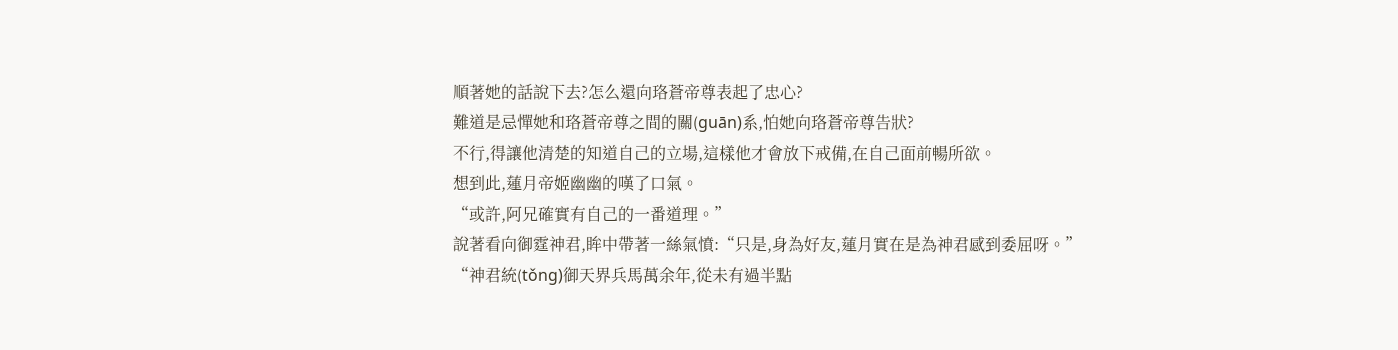順著她的話說下去?怎么還向珞蒼帝尊表起了忠心?
難道是忌憚她和珞蒼帝尊之間的關(guān)系,怕她向珞蒼帝尊告狀?
不行,得讓他清楚的知道自己的立場,這樣他才會放下戒備,在自己面前暢所欲。
想到此,蓮月帝姬幽幽的嘆了口氣。
“或許,阿兄確實有自己的一番道理。”
說著看向御霆神君,眸中帶著一絲氣憤:“只是,身為好友,蓮月實在是為神君感到委屈呀。”
“神君統(tǒng)御天界兵馬萬余年,從未有過半點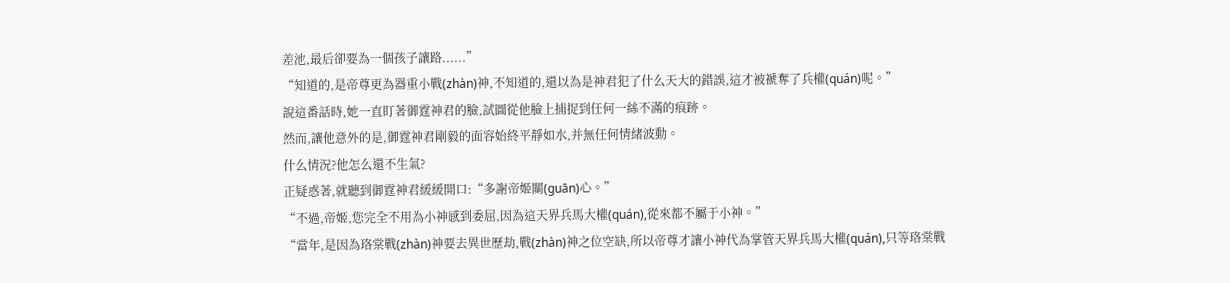差池,最后卻要為一個孩子讓路......”
“知道的,是帝尊更為器重小戰(zhàn)神,不知道的,還以為是神君犯了什么天大的錯誤,這才被褫奪了兵權(quán)呢。”
說這番話時,她一直盯著御霆神君的臉,試圖從他臉上捕捉到任何一絲不滿的痕跡。
然而,讓他意外的是,御霆神君剛毅的面容始終平靜如水,并無任何情緒波動。
什么情況?他怎么還不生氣?
正疑惑著,就聽到御霆神君緩緩開口:“多謝帝姬關(guān)心。”
“不過,帝姬,您完全不用為小神感到委屈,因為這天界兵馬大權(quán),從來都不屬于小神。”
“當年,是因為珞棠戰(zhàn)神要去異世歷劫,戰(zhàn)神之位空缺,所以帝尊才讓小神代為掌管天界兵馬大權(quán),只等珞棠戰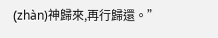(zhàn)神歸來,再行歸還。”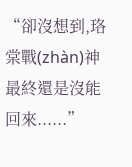“卻沒想到,珞棠戰(zhàn)神最終還是沒能回來......”